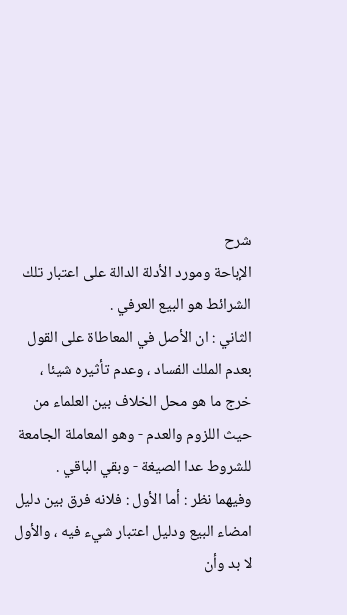شرح
الإباحة ومورد الأدلة الدالة على اعتبار تلك الشرائط هو البيع العرفي .
الثاني : ان الأصل في المعاطاة على القول بعدم الملك الفساد ، وعدم تأثيره شيئا ، خرج ما هو محل الخلاف بين العلماء من حيث اللزوم والعدم - وهو المعاملة الجامعة للشروط عدا الصيغة - وبقي الباقي .
وفيهما نظر : أما الأول : فلانه فرق بين دليل امضاء البيع ودليل اعتبار شيء فيه ، والأول لا بد وأن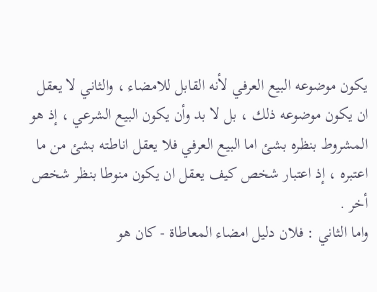يكون موضوعه البيع العرفي لأنه القابل للامضاء ، والثاني لا يعقل ان يكون موضوعه ذلك ، بل لا بد وأن يكون البيع الشرعي ، إذ هو المشروط بنظره بشئ اما البيع العرفي فلا يعقل اناطته بشئ من ما اعتبره ، إذ اعتبار شخص كيف يعقل ان يكون منوطا بنظر شخص أخر .
واما الثاني : فلان دليل امضاء المعاطاة - كان هو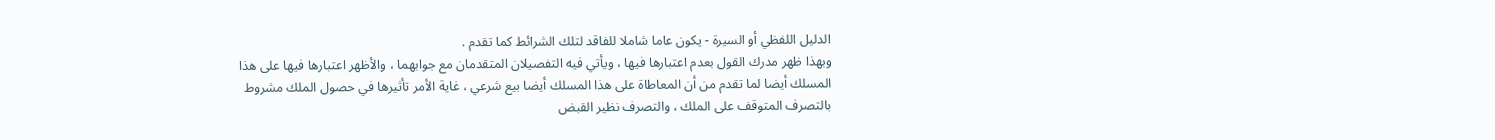الدليل اللفظي أو السيرة - يكون عاما شاملا للفاقد لتلك الشرائط كما تقدم .
وبهذا ظهر مدرك القول بعدم اعتبارها فيها ، ويأتي فيه التفصيلان المتقدمان مع جوابهما ، والأظهر اعتبارها فيها على هذا المسلك أيضا لما تقدم من أن المعاطاة على هذا المسلك أيضا بيع شرعي ، غاية الأمر تأثيرها في حصول الملك مشروط بالتصرف المتوقف على الملك ، والتصرف نظير القبض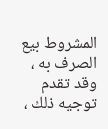المشروط بيع الصرف به ، وقد تقدم توجيه ذلك ،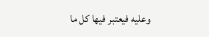وعليه فيعتبر فيها كل ما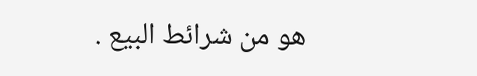هو من شرائط البيع .